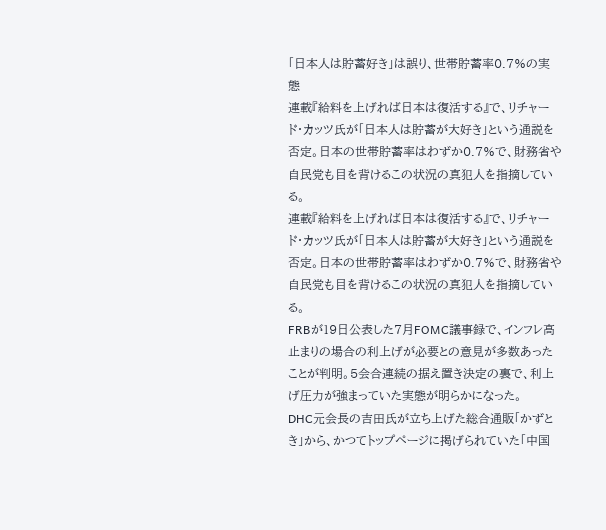「日本人は貯蓄好き」は誤り、世帯貯蓄率0.7%の実態
連載『給料を上げれば日本は復活する』で、リチャード・カッツ氏が「日本人は貯蓄が大好き」という通説を否定。日本の世帯貯蓄率はわずか0.7%で、財務省や自民党も目を背けるこの状況の真犯人を指摘している。
連載『給料を上げれば日本は復活する』で、リチャード・カッツ氏が「日本人は貯蓄が大好き」という通説を否定。日本の世帯貯蓄率はわずか0.7%で、財務省や自民党も目を背けるこの状況の真犯人を指摘している。
FRBが19日公表した7月FOMC議事録で、インフレ高止まりの場合の利上げが必要との意見が多数あったことが判明。5会合連続の据え置き決定の裏で、利上げ圧力が強まっていた実態が明らかになった。
DHC元会長の吉田氏が立ち上げた総合通販「かずとき」から、かつてトップページに掲げられていた「中国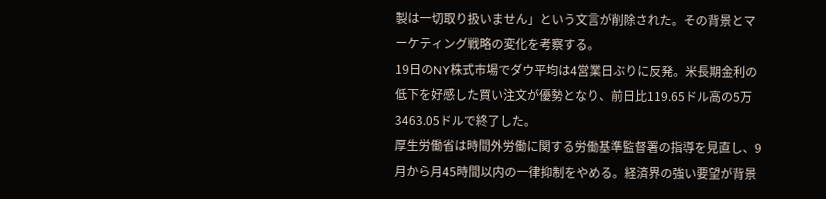製は一切取り扱いません」という文言が削除された。その背景とマーケティング戦略の変化を考察する。
19日のNY株式市場でダウ平均は4営業日ぶりに反発。米長期金利の低下を好感した買い注文が優勢となり、前日比119.65ドル高の5万3463.05ドルで終了した。
厚生労働省は時間外労働に関する労働基準監督署の指導を見直し、9月から月45時間以内の一律抑制をやめる。経済界の強い要望が背景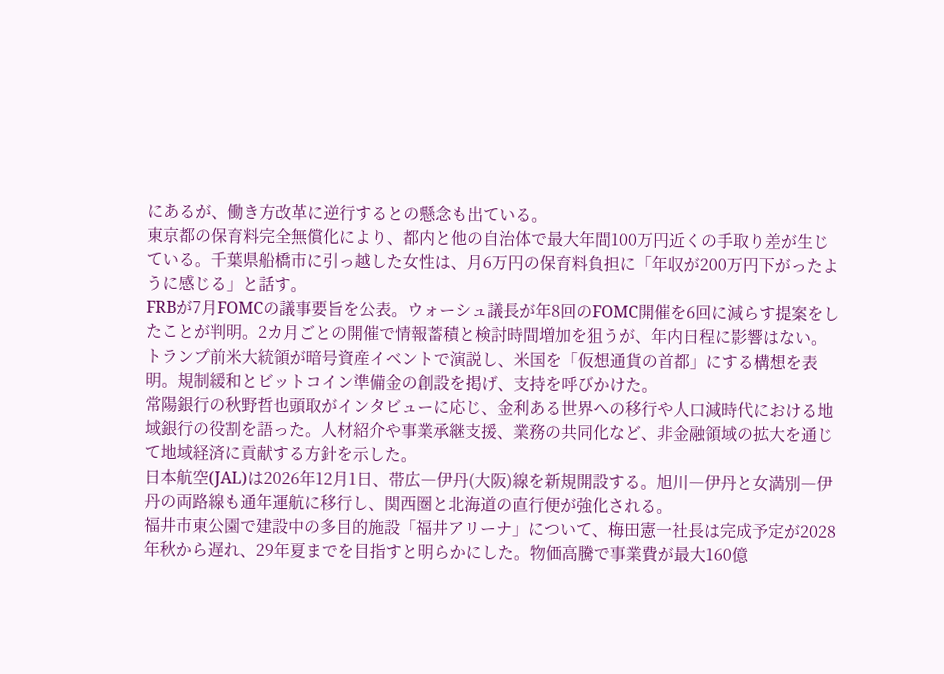にあるが、働き方改革に逆行するとの懸念も出ている。
東京都の保育料完全無償化により、都内と他の自治体で最大年間100万円近くの手取り差が生じている。千葉県船橋市に引っ越した女性は、月6万円の保育料負担に「年収が200万円下がったように感じる」と話す。
FRBが7月FOMCの議事要旨を公表。ウォーシュ議長が年8回のFOMC開催を6回に減らす提案をしたことが判明。2カ月ごとの開催で情報蓄積と検討時間増加を狙うが、年内日程に影響はない。
トランプ前米大統領が暗号資産イベントで演説し、米国を「仮想通貨の首都」にする構想を表明。規制緩和とビットコイン準備金の創設を掲げ、支持を呼びかけた。
常陽銀行の秋野哲也頭取がインタビューに応じ、金利ある世界への移行や人口減時代における地域銀行の役割を語った。人材紹介や事業承継支援、業務の共同化など、非金融領域の拡大を通じて地域経済に貢献する方針を示した。
日本航空(JAL)は2026年12月1日、帯広―伊丹(大阪)線を新規開設する。旭川―伊丹と女満別―伊丹の両路線も通年運航に移行し、関西圏と北海道の直行便が強化される。
福井市東公園で建設中の多目的施設「福井アリーナ」について、梅田憲一社長は完成予定が2028年秋から遅れ、29年夏までを目指すと明らかにした。物価高騰で事業費が最大160億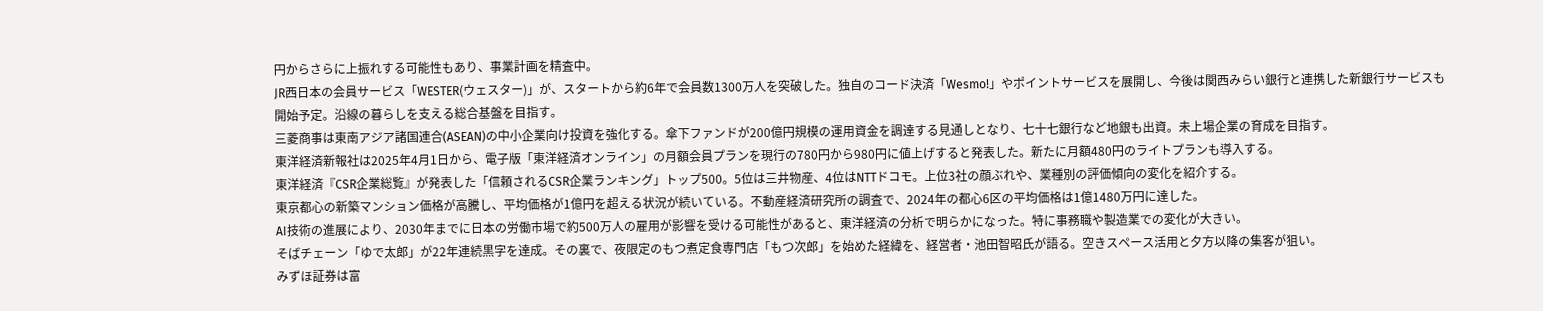円からさらに上振れする可能性もあり、事業計画を精査中。
JR西日本の会員サービス「WESTER(ウェスター)」が、スタートから約6年で会員数1300万人を突破した。独自のコード決済「Wesmo!」やポイントサービスを展開し、今後は関西みらい銀行と連携した新銀行サービスも開始予定。沿線の暮らしを支える総合基盤を目指す。
三菱商事は東南アジア諸国連合(ASEAN)の中小企業向け投資を強化する。傘下ファンドが200億円規模の運用資金を調達する見通しとなり、七十七銀行など地銀も出資。未上場企業の育成を目指す。
東洋経済新報社は2025年4月1日から、電子版「東洋経済オンライン」の月額会員プランを現行の780円から980円に値上げすると発表した。新たに月額480円のライトプランも導入する。
東洋経済『CSR企業総覧』が発表した「信頼されるCSR企業ランキング」トップ500。5位は三井物産、4位はNTTドコモ。上位3社の顔ぶれや、業種別の評価傾向の変化を紹介する。
東京都心の新築マンション価格が高騰し、平均価格が1億円を超える状況が続いている。不動産経済研究所の調査で、2024年の都心6区の平均価格は1億1480万円に達した。
AI技術の進展により、2030年までに日本の労働市場で約500万人の雇用が影響を受ける可能性があると、東洋経済の分析で明らかになった。特に事務職や製造業での変化が大きい。
そばチェーン「ゆで太郎」が22年連続黒字を達成。その裏で、夜限定のもつ煮定食専門店「もつ次郎」を始めた経緯を、経営者・池田智昭氏が語る。空きスペース活用と夕方以降の集客が狙い。
みずほ証券は富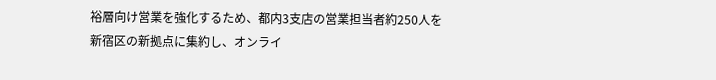裕層向け営業を強化するため、都内3支店の営業担当者約250人を新宿区の新拠点に集約し、オンライ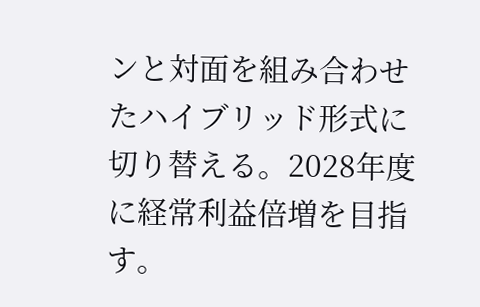ンと対面を組み合わせたハイブリッド形式に切り替える。2028年度に経常利益倍増を目指す。